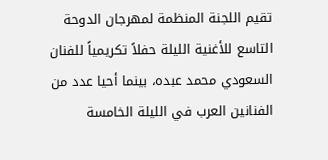تقيم اللجنة المنظمة لمهرجان الدوحة التاسع للأغنية الليلة حفلاً تكريمياً للفنان السعودي محمد عبده، بينما أحيا عدد من الفنانين العرب في الليلة الخامسة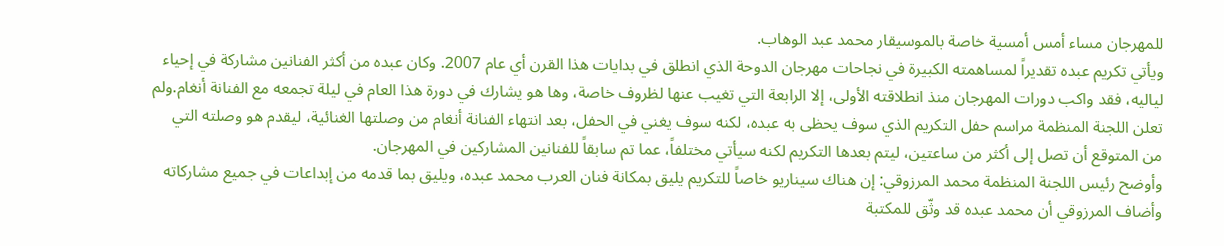للمهرجان مساء أمس أمسية خاصة بالموسيقار محمد عبد الوهاب.
ويأتي تكريم عبده تقديراً لمساهمته الكبيرة في نجاحات مهرجان الدوحة الذي انطلق في بدايات هذا القرن أي عام 2007. وكان عبده من أكثر الفنانين مشاركة في إحياء لياليه، فقد واكب دورات المهرجان منذ انطلاقته الأولى، إلا الرابعة التي تغيب عنها لظروف خاصة، وها هو يشارك في دورة هذا العام في ليلة تجمعه مع الفنانة أنغام.ولم تعلن اللجنة المنظمة مراسم حفل التكريم الذي سوف يحظى به عبده، لكنه سوف يغني في الحفل، بعد انتهاء الفنانة أنغام من وصلتها الغنائية، ليقدم هو وصلته التي من المتوقع أن تصل إلى أكثر من ساعتين، ليتم بعدها التكريم لكنه سيأتي مختلفاً، عما تم سابقاً للفنانين المشاركين في المهرجان.
وأوضح رئيس اللجنة المنظمة محمد المرزوقي: إن هناك سيناريو خاصاً للتكريم يليق بمكانة فنان العرب محمد عبده، ويليق بما قدمه من إبداعات في جميع مشاركاته وأضاف المرزوقي أن محمد عبده قد وثّق للمكتبة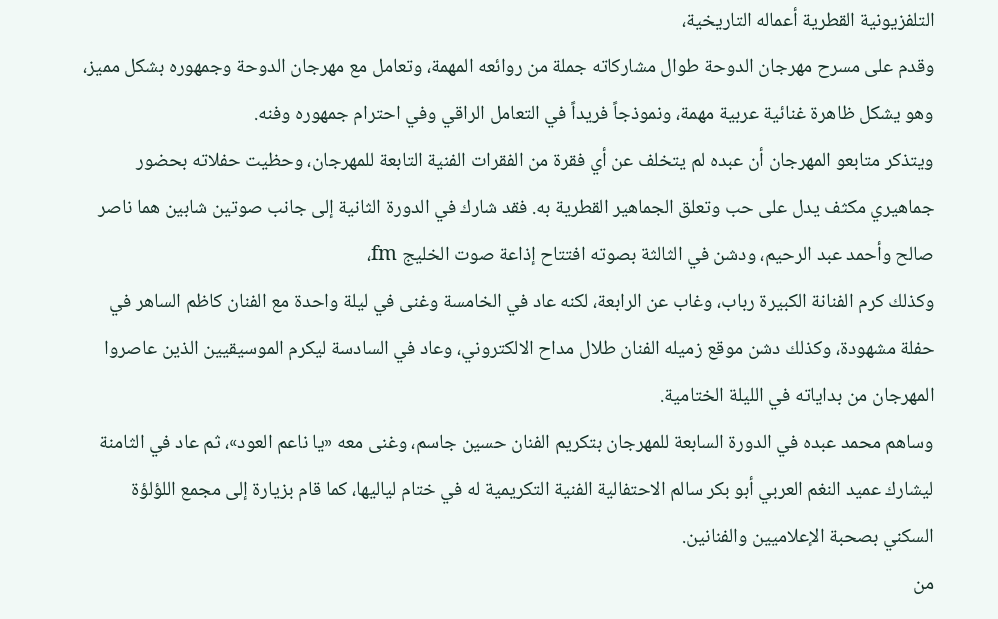التلفزيونية القطرية أعماله التاريخية،
وقدم على مسرح مهرجان الدوحة طوال مشاركاته جملة من روائعه المهمة، وتعامل مع مهرجان الدوحة وجمهوره بشكل مميز، وهو يشكل ظاهرة غنائية عربية مهمة، ونموذجاً فريداً في التعامل الراقي وفي احترام جمهوره وفنه.
ويتذكر متابعو المهرجان أن عبده لم يتخلف عن أي فقرة من الفقرات الفنية التابعة للمهرجان، وحظيت حفلاته بحضور جماهيري مكثف يدل على حب وتعلق الجماهير القطرية به. فقد شارك في الدورة الثانية إلى جانب صوتين شابين هما ناصر صالح وأحمد عبد الرحيم، ودشن في الثالثة بصوته افتتاح إذاعة صوت الخليج fm،
وكذلك كرم الفنانة الكبيرة رباب، وغاب عن الرابعة، لكنه عاد في الخامسة وغنى في ليلة واحدة مع الفنان كاظم الساهر في حفلة مشهودة، وكذلك دشن موقع زميله الفنان طلال مداح الالكتروني، وعاد في السادسة ليكرم الموسيقيين الذين عاصروا المهرجان من بداياته في الليلة الختامية.
وساهم محمد عبده في الدورة السابعة للمهرجان بتكريم الفنان حسين جاسم، وغنى معه «يا ناعم العود»، ثم عاد في الثامنة ليشارك عميد النغم العربي أبو بكر سالم الاحتفالية الفنية التكريمية له في ختام لياليها، كما قام بزيارة إلى مجمع اللؤلؤة السكني بصحبة الإعلاميين والفنانين.
من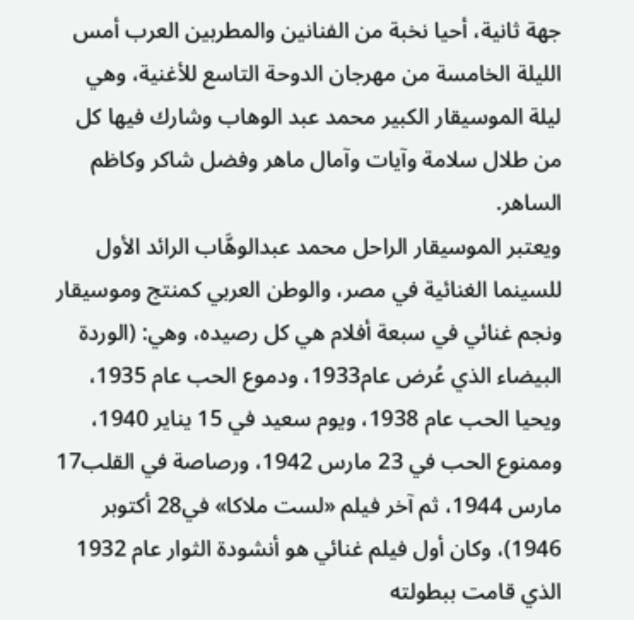جهة ثانية، أحيا نخبة من الفنانين والمطربين العرب أمس الليلة الخامسة من مهرجان الدوحة التاسع للأغنية، وهي ليلة الموسيقار الكبير محمد عبد الوهاب وشارك فيها كل من طلال سلامة وآيات وآمال ماهر وفضل شاكر وكاظم الساهر.
ويعتبر الموسيقار الراحل محمد عبدالوهَّاب الرائد الأول للسينما الغنائية في مصر، والوطن العربي كمنتج وموسيقار ونجم غنائي في سبعة أفلام هي كل رصيده، وهي: (الوردة البيضاء الذي عُرض عام1933، ودموع الحب عام 1935، ويحيا الحب عام 1938، ويوم سعيد في 15 يناير 1940،
وممنوع الحب في 23 مارس 1942، ورصاصة في القلب17 مارس 1944، ثم آخر فيلم «لست ملاكا» في28 أكتوبر 1946)، وكان أول فيلم غنائي هو أنشودة الثوار عام 1932 الذي قامت ببطولته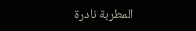المطربة نادرة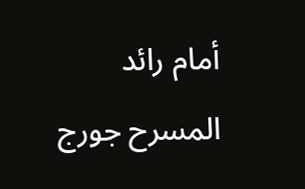أمام رائد المسرح جورج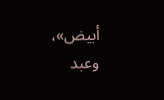أبيض»، وعبد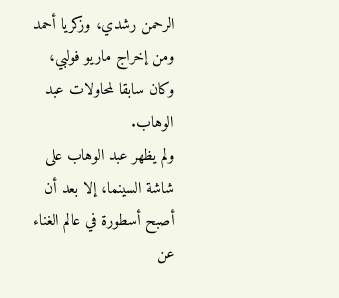الرحمن رشدي، وزكريا أحمد ومن إخراج ماريو فولبي، وكان سابقا لمحاولات عبد الوهاب.
ولم يظهر عبد الوهاب على شاشة السينما، إلا بعد أن أصبح أسطورة في عالم الغناء عن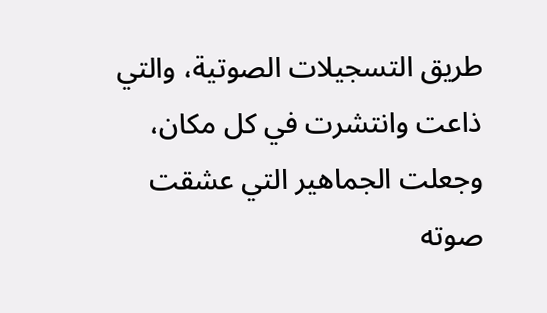طريق التسجيلات الصوتية، والتي ذاعت وانتشرت في كل مكان، وجعلت الجماهير التي عشقت صوته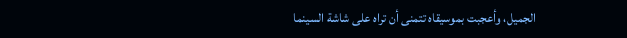الجميل، وأعجبت بموسيقاه تتمنى أن تراه على شاشة السينما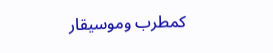كمطرب وموسيقار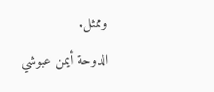وممثل.
الدوحة أيمن عبوشي